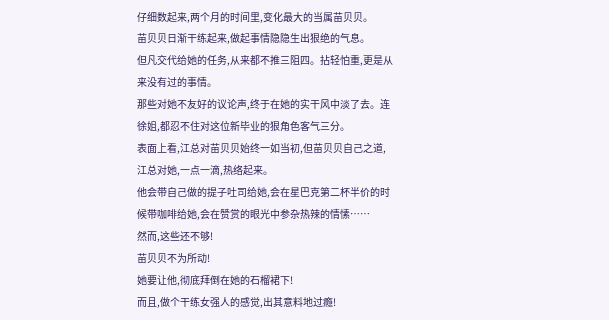仔细数起来,两个月的时间里,变化最大的当属苗贝贝。
苗贝贝日渐干练起来,做起事情隐隐生出狠绝的气息。
但凡交代给她的任务,从来都不推三阻四。拈轻怕重,更是从来没有过的事情。
那些对她不友好的议论声,终于在她的实干风中淡了去。连徐姐,都忍不住对这位新毕业的狠角色客气三分。
表面上看,江总对苗贝贝始终一如当初,但苗贝贝自己之道,江总对她,一点一滴,热络起来。
他会带自己做的提子吐司给她,会在星巴克第二杯半价的时候带咖啡给她,会在赞赏的眼光中参杂热辣的情愫……
然而,这些还不够!
苗贝贝不为所动!
她要让他,彻底拜倒在她的石榴裙下!
而且,做个干练女强人的感觉,出其意料地过瘾!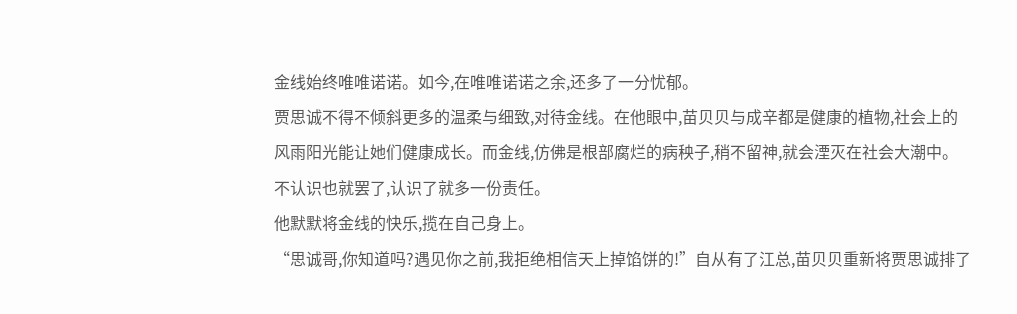金线始终唯唯诺诺。如今,在唯唯诺诺之余,还多了一分忧郁。
贾思诚不得不倾斜更多的温柔与细致,对待金线。在他眼中,苗贝贝与成辛都是健康的植物,社会上的风雨阳光能让她们健康成长。而金线,仿佛是根部腐烂的病秧子,稍不留神,就会湮灭在社会大潮中。
不认识也就罢了,认识了就多一份责任。
他默默将金线的快乐,揽在自己身上。
“思诚哥,你知道吗?遇见你之前,我拒绝相信天上掉馅饼的!”自从有了江总,苗贝贝重新将贾思诚排了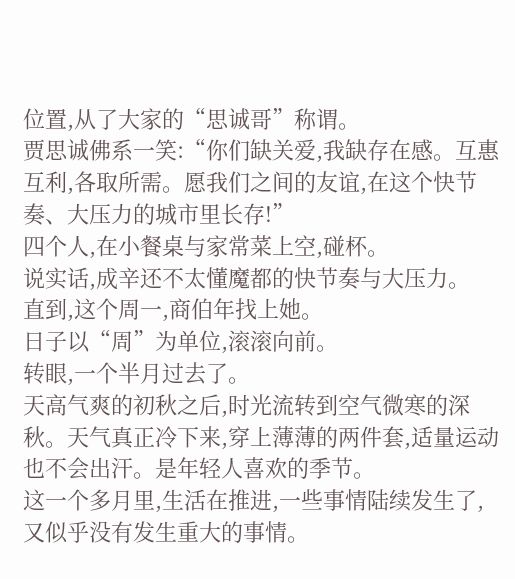位置,从了大家的“思诚哥”称谓。
贾思诚佛系一笑:“你们缺关爱,我缺存在感。互惠互利,各取所需。愿我们之间的友谊,在这个快节奏、大压力的城市里长存!”
四个人,在小餐桌与家常菜上空,碰杯。
说实话,成辛还不太懂魔都的快节奏与大压力。
直到,这个周一,商伯年找上她。
日子以“周”为单位,滚滚向前。
转眼,一个半月过去了。
天高气爽的初秋之后,时光流转到空气微寒的深秋。天气真正冷下来,穿上薄薄的两件套,适量运动也不会出汗。是年轻人喜欢的季节。
这一个多月里,生活在推进,一些事情陆续发生了,又似乎没有发生重大的事情。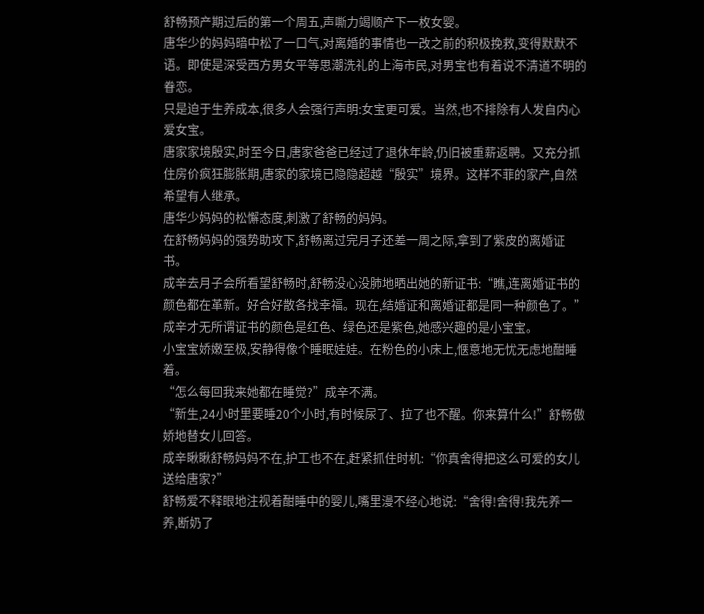舒畅预产期过后的第一个周五,声嘶力竭顺产下一枚女婴。
唐华少的妈妈暗中松了一口气,对离婚的事情也一改之前的积极挽救,变得默默不语。即使是深受西方男女平等思潮洗礼的上海市民,对男宝也有着说不清道不明的眷恋。
只是迫于生养成本,很多人会强行声明:女宝更可爱。当然,也不排除有人发自内心爱女宝。
唐家家境殷实,时至今日,唐家爸爸已经过了退休年龄,仍旧被重薪返聘。又充分抓住房价疯狂膨胀期,唐家的家境已隐隐超越“殷实”境界。这样不菲的家产,自然希望有人继承。
唐华少妈妈的松懈态度,刺激了舒畅的妈妈。
在舒畅妈妈的强势助攻下,舒畅离过完月子还差一周之际,拿到了紫皮的离婚证书。
成辛去月子会所看望舒畅时,舒畅没心没肺地晒出她的新证书:“瞧,连离婚证书的颜色都在革新。好合好散各找幸福。现在,结婚证和离婚证都是同一种颜色了。”
成辛才无所谓证书的颜色是红色、绿色还是紫色,她感兴趣的是小宝宝。
小宝宝娇嫩至极,安静得像个睡眠娃娃。在粉色的小床上,惬意地无忧无虑地酣睡着。
“怎么每回我来她都在睡觉?”成辛不满。
“新生,24小时里要睡20个小时,有时候尿了、拉了也不醒。你来算什么!”舒畅傲娇地替女儿回答。
成辛瞅瞅舒畅妈妈不在,护工也不在,赶紧抓住时机:“你真舍得把这么可爱的女儿送给唐家?”
舒畅爱不释眼地注视着酣睡中的婴儿,嘴里漫不经心地说:“舍得!舍得!我先养一养,断奶了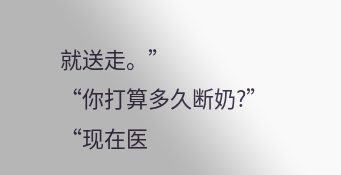就送走。”
“你打算多久断奶?”
“现在医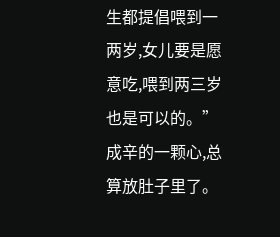生都提倡喂到一两岁,女儿要是愿意吃,喂到两三岁也是可以的。”
成辛的一颗心,总算放肚子里了。